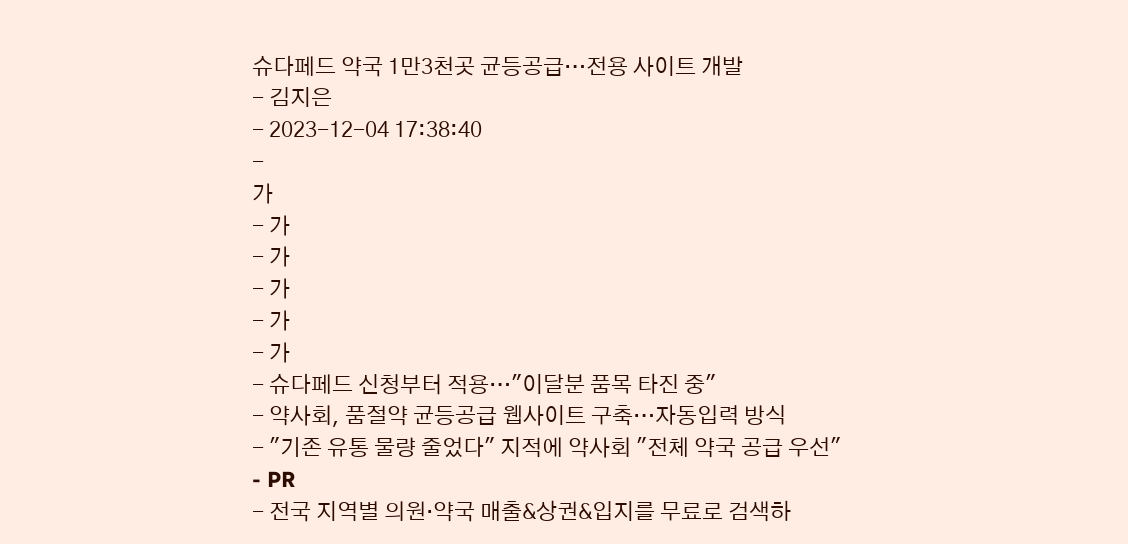슈다페드 약국 1만3천곳 균등공급…전용 사이트 개발
- 김지은
- 2023-12-04 17:38:40
-
가
- 가
- 가
- 가
- 가
- 가
- 슈다페드 신청부터 적용…"이달분 품목 타진 중"
- 약사회, 품절약 균등공급 웹사이트 구축…자동입력 방식
- "기존 유통 물량 줄었다" 지적에 약사회 "전체 약국 공급 우선"
- PR
- 전국 지역별 의원·약국 매출&상권&입지를 무료로 검색하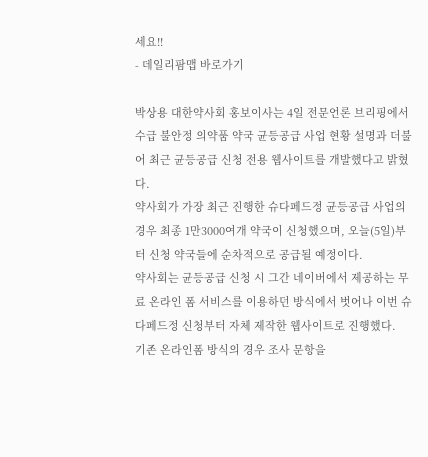세요!!
- 데일리팜맵 바로가기

박상용 대한약사회 홍보이사는 4일 전문언론 브리핑에서 수급 불안정 의약품 약국 균등공급 사업 현황 설명과 더불어 최근 균등공급 신청 전용 웹사이트를 개발했다고 밝혔다.
약사회가 가장 최근 진행한 슈다페드정 균등공급 사업의 경우 최종 1만3000여개 약국이 신청했으며, 오늘(5일)부터 신청 약국들에 순차적으로 공급될 예정이다.
약사회는 균등공급 신청 시 그간 네이버에서 제공하는 무료 온라인 폼 서비스를 이용하던 방식에서 벗어나 이번 슈다페드정 신청부터 자체 제작한 웹사이트로 진행했다.
기존 온라인폼 방식의 경우 조사 문항을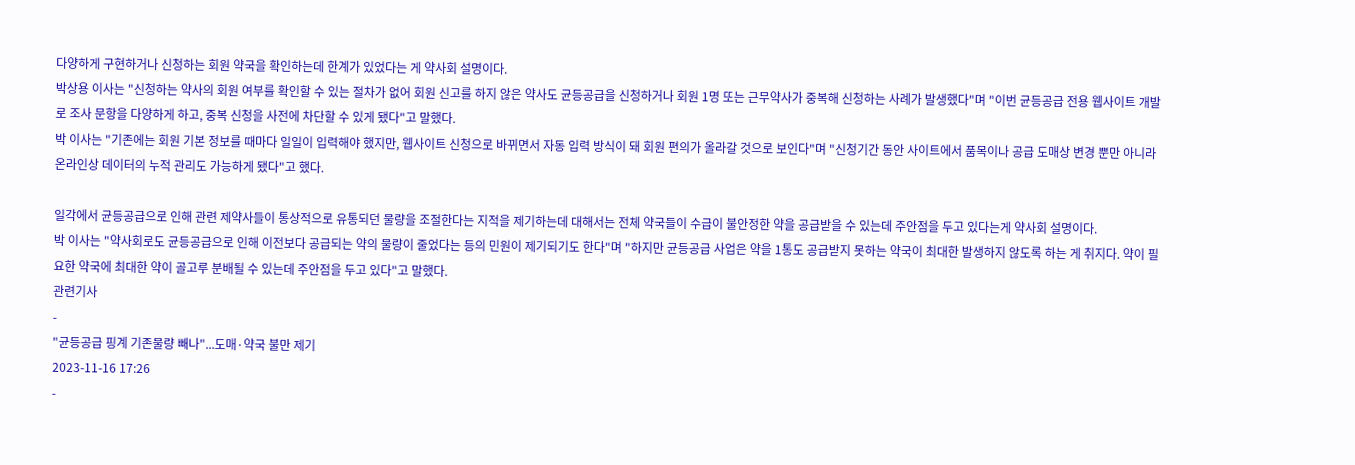다양하게 구현하거나 신청하는 회원 약국을 확인하는데 한계가 있었다는 게 약사회 설명이다.
박상용 이사는 "신청하는 약사의 회원 여부를 확인할 수 있는 절차가 없어 회원 신고를 하지 않은 약사도 균등공급을 신청하거나 회원 1명 또는 근무약사가 중복해 신청하는 사례가 발생했다"며 "이번 균등공급 전용 웹사이트 개발로 조사 문항을 다양하게 하고, 중복 신청을 사전에 차단할 수 있게 됐다"고 말했다.
박 이사는 "기존에는 회원 기본 정보를 때마다 일일이 입력해야 했지만, 웹사이트 신청으로 바뀌면서 자동 입력 방식이 돼 회원 편의가 올라갈 것으로 보인다"며 "신청기간 동안 사이트에서 품목이나 공급 도매상 변경 뿐만 아니라 온라인상 데이터의 누적 관리도 가능하게 됐다"고 했다.

일각에서 균등공급으로 인해 관련 제약사들이 통상적으로 유통되던 물량을 조절한다는 지적을 제기하는데 대해서는 전체 약국들이 수급이 불안정한 약을 공급받을 수 있는데 주안점을 두고 있다는게 약사회 설명이다.
박 이사는 "약사회로도 균등공급으로 인해 이전보다 공급되는 약의 물량이 줄었다는 등의 민원이 제기되기도 한다"며 "하지만 균등공급 사업은 약을 1통도 공급받지 못하는 약국이 최대한 발생하지 않도록 하는 게 취지다. 약이 필요한 약국에 최대한 약이 골고루 분배될 수 있는데 주안점을 두고 있다"고 말했다.
관련기사
-
"균등공급 핑계 기존물량 빼나"...도매·약국 불만 제기
2023-11-16 17:26
-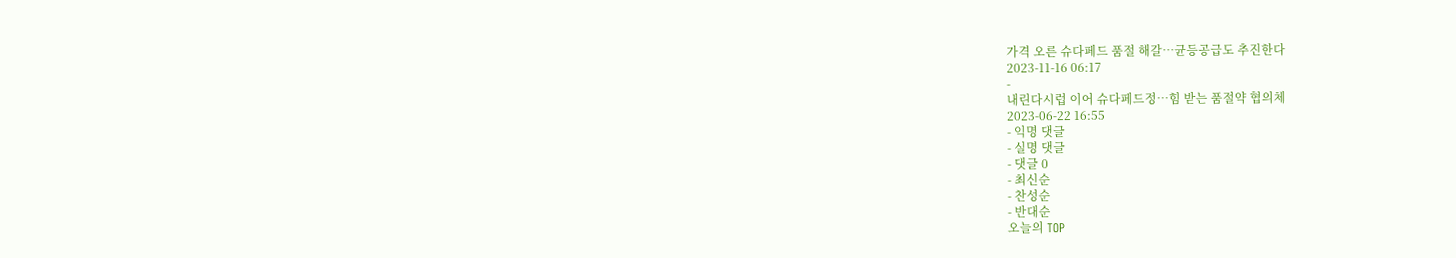가격 오른 슈다페드 품절 해갈…균등공급도 추진한다
2023-11-16 06:17
-
내린다시럽 이어 슈다페드정…힘 받는 품절약 협의체
2023-06-22 16:55
- 익명 댓글
- 실명 댓글
- 댓글 0
- 최신순
- 찬성순
- 반대순
오늘의 TOP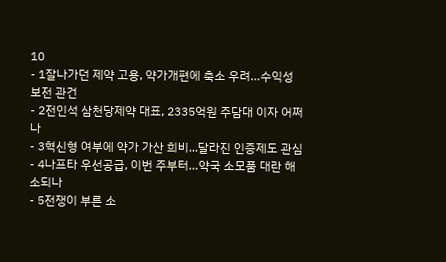10
- 1잘나가던 제약 고용, 약가개편에 축소 우려…수익성 보전 관건
- 2전인석 삼천당제약 대표, 2335억원 주담대 이자 어쩌나
- 3혁신형 여부에 약가 가산 희비...달라진 인증제도 관심
- 4나프타 우선공급, 이번 주부터…약국 소모품 대란 해소되나
- 5전쟁이 부른 소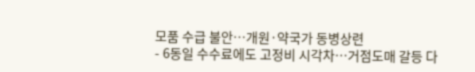모품 수급 불안…개원·약국가 동병상련
- 6동일 수수료에도 고정비 시각차…거점도매 갈등 다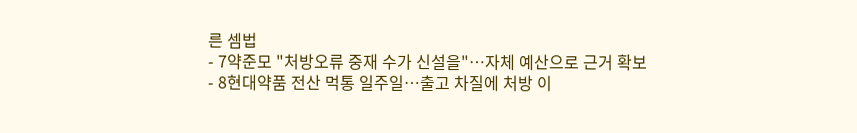른 셈법
- 7약준모 "처방오류 중재 수가 신설을"…자체 예산으로 근거 확보
- 8현대약품 전산 먹통 일주일…출고 차질에 처방 이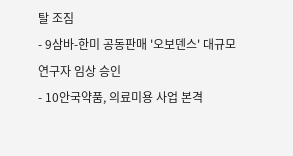탈 조짐
- 9삼바-한미 공동판매 '오보덴스' 대규모 연구자 임상 승인
- 10안국약품, 의료미용 사업 본격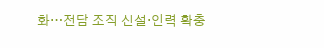화…전담 조직 신설·인력 확충